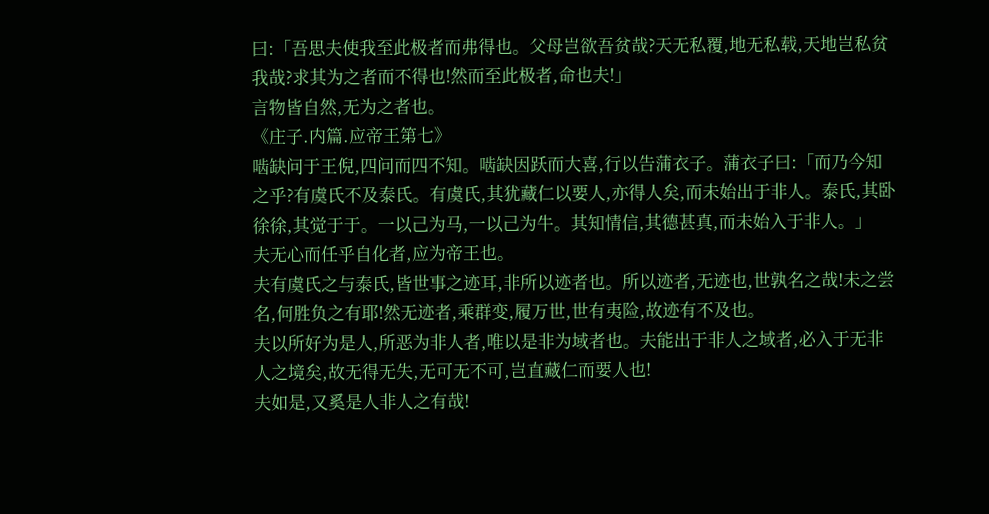曰:「吾思夫使我至此极者而弗得也。父母岂欲吾贫哉?天无私覆,地无私载,天地岂私贫我哉?求其为之者而不得也!然而至此极者,命也夫!」
言物皆自然,无为之者也。
《庄子.内篇.应帝王第七》
啮缺问于王倪,四问而四不知。啮缺因跃而大喜,行以告蒲衣子。蒲衣子曰:「而乃今知之乎?有虞氏不及泰氏。有虞氏,其犹藏仁以要人,亦得人矣,而未始出于非人。泰氏,其卧徐徐,其觉于于。一以己为马,一以己为牛。其知情信,其德甚真,而未始入于非人。」
夫无心而任乎自化者,应为帝王也。
夫有虞氏之与泰氏,皆世事之迹耳,非所以迹者也。所以迹者,无迹也,世孰名之哉!未之尝名,何胜负之有耶!然无迹者,乘群变,履万世,世有夷险,故迹有不及也。
夫以所好为是人,所恶为非人者,唯以是非为域者也。夫能出于非人之域者,必入于无非人之境矣,故无得无失,无可无不可,岂直藏仁而要人也!
夫如是,又奚是人非人之有哉!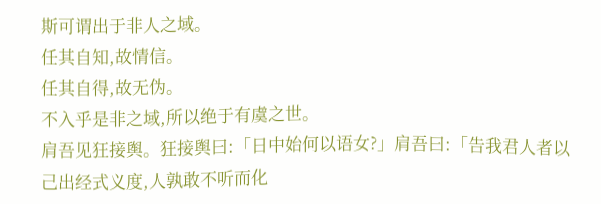斯可谓出于非人之域。
任其自知,故情信。
任其自得,故无伪。
不入乎是非之域,所以绝于有虞之世。
肩吾见狂接舆。狂接舆曰:「日中始何以语女?」肩吾曰:「告我君人者以己出经式义度,人孰敢不听而化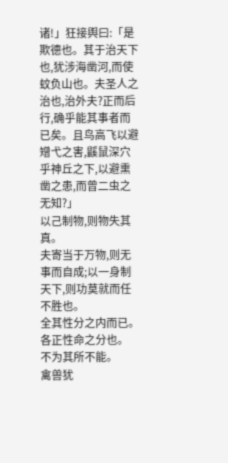诸!」狂接舆曰:「是欺德也。其于治天下也,犹涉海凿河,而使蚊负山也。夫圣人之治也,治外夫?正而后行,确乎能其事者而已矣。且鸟高飞以避矰弋之害,鼷鼠深穴乎神丘之下,以避熏凿之患,而曾二虫之无知?」
以己制物,则物失其真。
夫寄当于万物,则无事而自成;以一身制天下,则功莫就而任不胜也。
全其性分之内而已。
各正性命之分也。
不为其所不能。
禽兽犹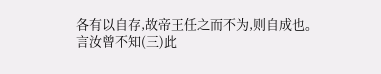各有以自存,故帝王任之而不为,则自成也。
言汝曾不知(三)此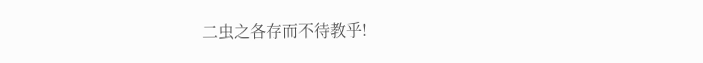二虫之各存而不待教乎!